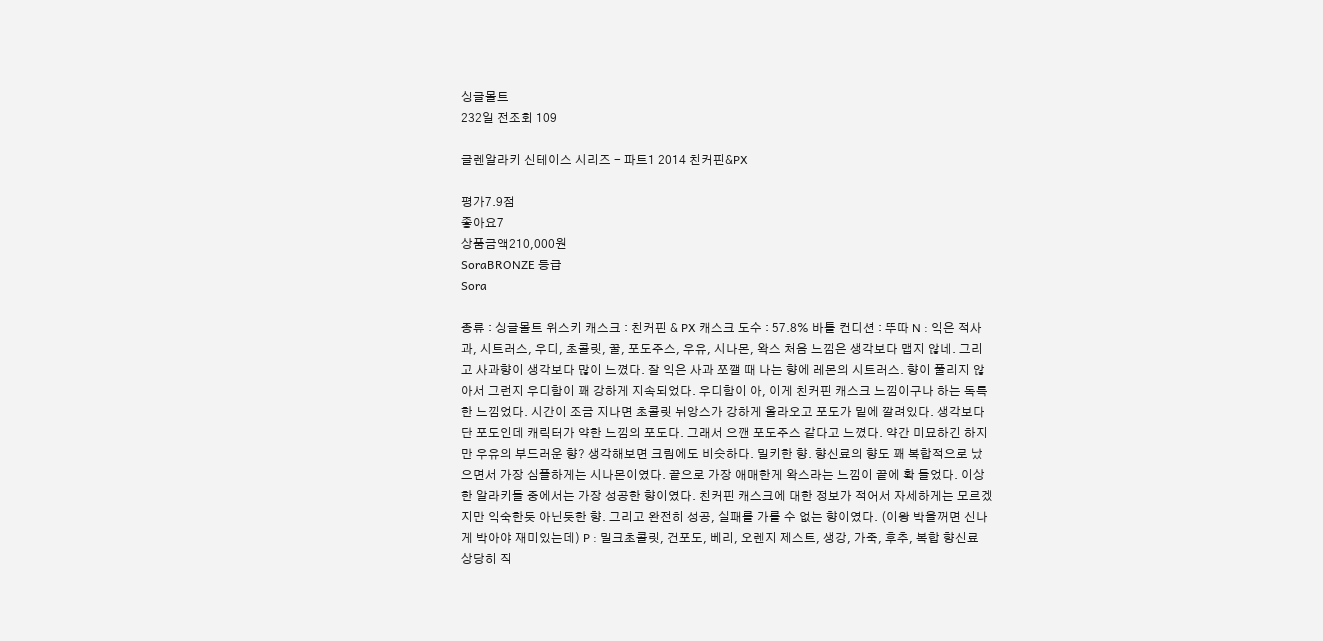싱글몰트
232일 전조회 109

글렌알라키 신테이스 시리즈 - 파트1 2014 친커핀&PX

평가7.9점
좋아요7
상품금액210,000원
SoraBRONZE 등급
Sora

종류 : 싱글몰트 위스키 캐스크 : 친커핀 & PX 캐스크 도수 : 57.8% 바틀 컨디션 : 뚜따 N : 익은 적사과, 시트러스, 우디, 초콜릿, 꿀, 포도주스, 우유, 시나몬, 왁스 처음 느낌은 생각보다 맵지 않네. 그리고 사과향이 생각보다 많이 느꼈다. 잘 익은 사과 쪼깰 때 나는 향에 레몬의 시트러스. 향이 풀리지 않아서 그런지 우디함이 꽤 강하게 지속되었다. 우디함이 아, 이게 친커핀 캐스크 느낌이구나 하는 독특한 느낌었다. 시간이 조금 지나면 초콜릿 뉘앙스가 강하게 올라오고 포도가 밑에 깔려있다. 생각보다 단 포도인데 캐릭터가 약한 느낌의 포도다. 그래서 으깬 포도주스 같다고 느꼈다. 약간 미묘하긴 하지만 우유의 부드러운 향? 생각해보면 크림에도 비슷하다. 밀키한 향. 향신료의 향도 꽤 복합적으로 났으면서 가장 심플하게는 시나몬이였다. 끝으로 가장 애매한게 왁스라는 느낌이 끝에 확 들었다. 이상한 알라키들 중에서는 가장 성공한 향이였다. 친커핀 캐스크에 대한 정보가 적어서 자세하게는 모르겠지만 익숙한듯 아닌듯한 향. 그리고 완전히 성공, 실패를 가를 수 없는 향이였다. (이왕 박을꺼면 신나게 박아야 재미있는데) P : 밀크초콜릿, 건포도, 베리, 오렌지 제스트, 생강, 가죽, 후추, 복합 향신료 상당히 직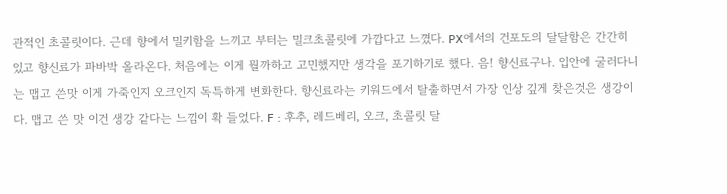관적인 초콜릿이다. 근데 향에서 밀키함을 느끼고 부터는 밀크초콜릿에 가깝다고 느꼈다. PX에서의 건포도의 달달함은 간간히 있고 향신료가 파바박 올라온다. 처음에는 이게 뭘까하고 고민했지만 생각을 포기하기로 했다. 음! 향신료구나. 입안에 굴러다니는 맵고 쓴맛 이게 가죽인지 오크인지 독특하게 변화한다. 향신료라는 키워드에서 탈출하면서 가장 인상 깊게 찾은것은 생강이다. 맵고 쓴 맛 이건 생강 같다는 느낌이 확 들었다. F : 후추, 레드베리, 오크, 초콜릿 달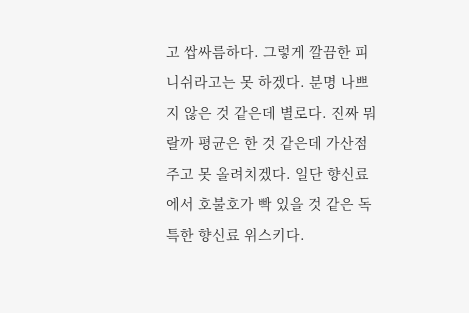고 쌉싸름하다. 그렇게 깔끔한 피니쉬라고는 못 하겠다. 분명 나쁘지 않은 것 같은데 별로다. 진짜 뭐랄까 평균은 한 것 같은데 가산점주고 못 올려치겠다. 일단 향신료에서 호불호가 빡 있을 것 같은 독특한 향신료 위스키다.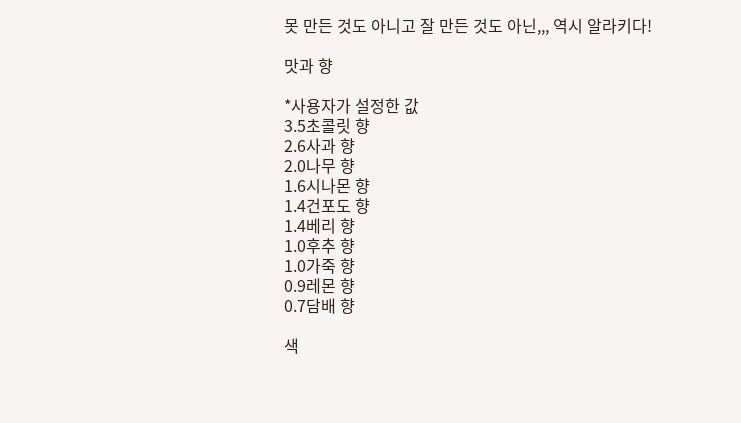못 만든 것도 아니고 잘 만든 것도 아닌,,, 역시 알라키다!

맛과 향

*사용자가 설정한 값
3.5초콜릿 향
2.6사과 향
2.0나무 향
1.6시나몬 향
1.4건포도 향
1.4베리 향
1.0후추 향
1.0가죽 향
0.9레몬 향
0.7담배 향

색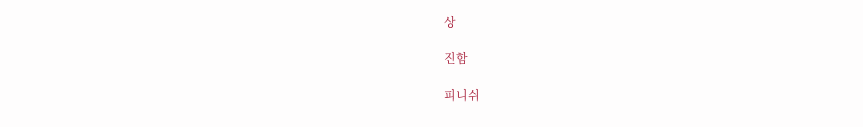상

진함

피니쉬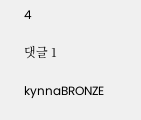4

댓글 1

kynnaBRONZE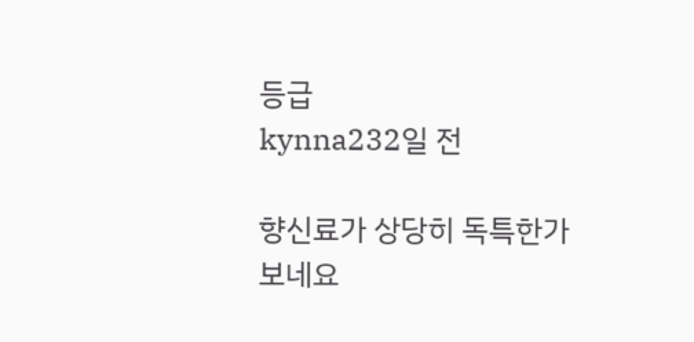등급
kynna232일 전

향신료가 상당히 독특한가 보네요